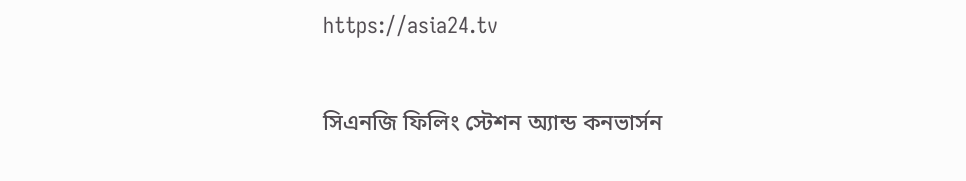https://asia24.tv


সিএনজি ফিলিং স্টেশন অ্যান্ড কনভার্সন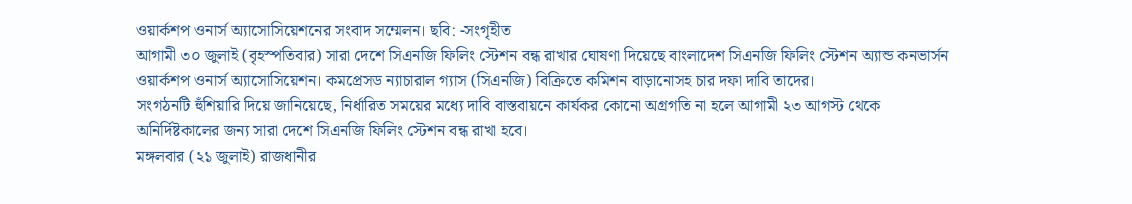ওয়ার্কশপ ওনার্স অ্যাসোসিয়েশনের সংবাদ সম্মেলন। ছবি: -সংগৃহীত
আগামী ৩০ জুলাই (বৃহস্পতিবার) সারা দেশে সিএনজি ফিলিং স্টেশন বন্ধ রাখার ঘোষণা দিয়েছে বাংলাদেশ সিএনজি ফিলিং স্টেশন অ্যান্ড কনভার্সন ওয়ার্কশপ ওনার্স অ্যাসোসিয়েশন। কমপ্রেসড ন্যাচারাল গ্যাস (সিএনজি) বিক্রিতে কমিশন বাড়ানোসহ চার দফা দাবি তাদের।
সংগঠনটি হুঁশিয়ারি দিয়ে জানিয়েছে, নির্ধারিত সময়ের মধ্যে দাবি বাস্তবায়নে কার্যকর কোনো অগ্রগতি না হলে আগামী ২৩ আগস্ট থেকে অনির্দিষ্টকালের জন্য সারা দেশে সিএনজি ফিলিং স্টেশন বন্ধ রাখা হবে।
মঙ্গলবার (২১ জুলাই) রাজধানীর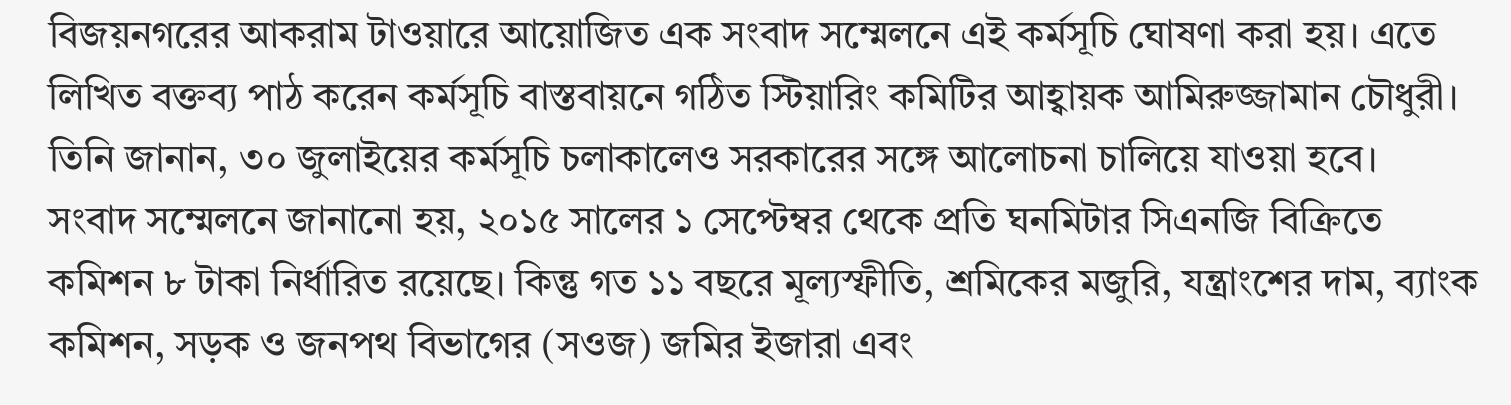বিজয়নগরের আকরাম টাওয়ারে আয়োজিত এক সংবাদ সম্মেলনে এই কর্মসূচি ঘোষণা করা হয়। এতে লিখিত বক্তব্য পাঠ করেন কর্মসূচি বাস্তবায়নে গঠিত স্টিয়ারিং কমিটির আহ্বায়ক আমিরুজ্জামান চৌধুরী। তিনি জানান, ৩০ জুলাইয়ের কর্মসূচি চলাকালেও সরকারের সঙ্গে আলোচনা চালিয়ে যাওয়া হবে।
সংবাদ সম্মেলনে জানানো হয়, ২০১৫ সালের ১ সেপ্টেম্বর থেকে প্রতি ঘনমিটার সিএনজি বিক্রিতে কমিশন ৮ টাকা নির্ধারিত রয়েছে। কিন্তু গত ১১ বছরে মূল্যস্ফীতি, শ্রমিকের মজুরি, যন্ত্রাংশের দাম, ব্যাংক কমিশন, সড়ক ও জনপথ বিভাগের (সওজ) জমির ইজারা এবং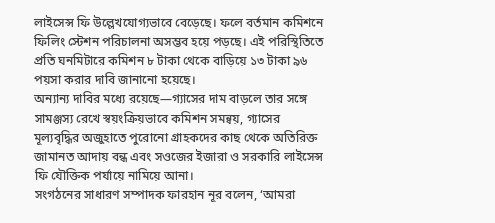লাইসেন্স ফি উল্লেখযোগ্যভাবে বেড়েছে। ফলে বর্তমান কমিশনে ফিলিং স্টেশন পরিচালনা অসম্ভব হয়ে পড়ছে। এই পরিস্থিতিতে প্রতি ঘনমিটারে কমিশন ৮ টাকা থেকে বাড়িয়ে ১৩ টাকা ৯৬ পয়সা করার দাবি জানানো হয়েছে।
অন্যান্য দাবির মধ্যে রয়েছে—গ্যাসের দাম বাড়লে তার সঙ্গে সামঞ্জস্য রেখে স্বয়ংক্রিয়ভাবে কমিশন সমন্বয়, গ্যাসের মূল্যবৃদ্ধির অজুহাতে পুরোনো গ্রাহকদের কাছ থেকে অতিরিক্ত জামানত আদায় বন্ধ এবং সওজের ইজারা ও সরকারি লাইসেন্স ফি যৌক্তিক পর্যায়ে নামিয়ে আনা।
সংগঠনের সাধারণ সম্পাদক ফারহান নূর বলেন, ‘আমরা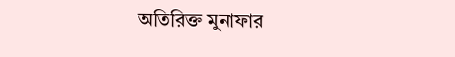অতিরিক্ত মুনাফার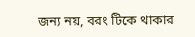জন্য নয়, বরং টিকে থাকার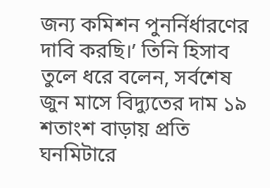জন্য কমিশন পুনর্নির্ধারণের দাবি করছি।’ তিনি হিসাব তুলে ধরে বলেন, সর্বশেষ জুন মাসে বিদ্যুতের দাম ১৯ শতাংশ বাড়ায় প্রতি ঘনমিটারে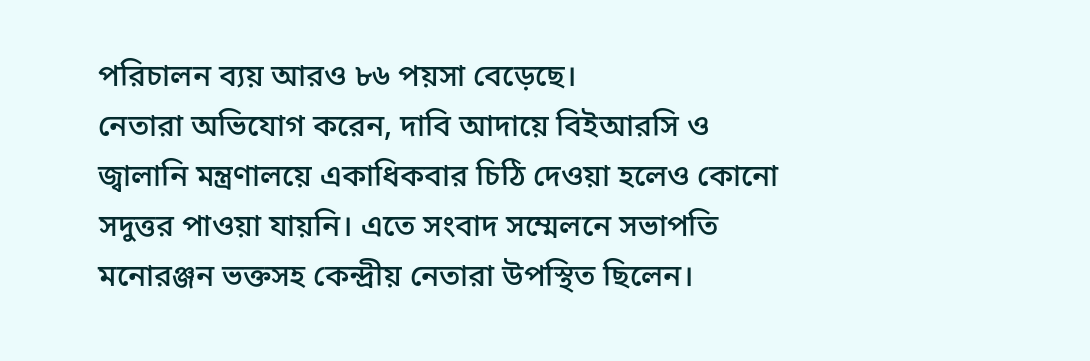পরিচালন ব্যয় আরও ৮৬ পয়সা বেড়েছে।
নেতারা অভিযোগ করেন, দাবি আদায়ে বিইআরসি ও জ্বালানি মন্ত্রণালয়ে একাধিকবার চিঠি দেওয়া হলেও কোনো সদুত্তর পাওয়া যায়নি। এতে সংবাদ সম্মেলনে সভাপতি মনোরঞ্জন ভক্তসহ কেন্দ্রীয় নেতারা উপস্থিত ছিলেন।